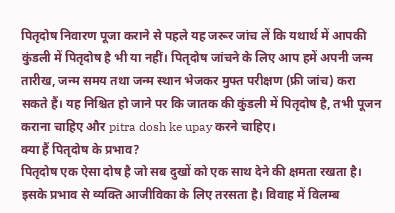पितृदोष निवारण पूजा कराने से पहले यह जरूर जांच लें कि यथार्थ में आपकी कुंडली में पितृदोष है भी या नहीं। पितृदोष जांचने के लिए आप हमें अपनी जन्म तारीख, जन्म समय तथा जन्म स्थान भेजकर मुफ्त परीक्षण (फ्री जांच) करा सकते हैं। यह निश्चित हो जाने पर कि जातक की कुंडली में पितृदोष है, तभी पूजन कराना चाहिए और pitra dosh ke upay करने चाहिए।
क्या हैं पितृदोष के प्रभाव?
पितृदोष एक ऐसा दोष है जो सब दुखों को एक साथ देने की क्षमता रखता है। इसके प्रभाव से व्यक्ति आजीविका के लिए तरसता है। विवाह में विलम्ब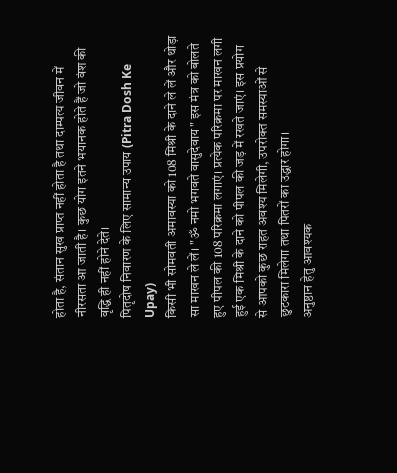होता है, संतान सुख प्राप्त नहीं होता है तथा दाम्पत्य जीवन में नीरसता आ जाती है। कुछ योग इतने भयानक होते हैं जो वंश की वृद्धि ही नहीं होने देते।
पितृदोष निवारण के लिए सामान्य उपाय (Pitra Dosh Ke Upay)
किसी भी सोमवती अमावस्या को 108 मिश्री के दाने ले लें और थोड़ा सा माखन ले लें। "ॐ नमो भगवते वासुदेवाय" इस मंत्र को बोलते हुए पीपल की 108 परिक्रमा लगाएं। प्रत्येक परिक्रमा पर माखन लगी हुई एक मिश्री के दाने को पीपल की जड़ में रखते जाएं। इस प्रयोग से आपको कुछ राहत अवश्य मिलेगी, उपरोक्त समस्याओं से छुटकारा मिलेगा तथा पितरों का उद्धार होगा।
अनुष्ठान हेतु आवश्यक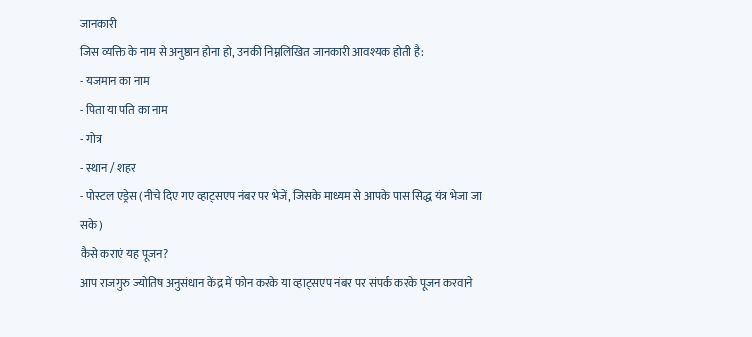जानकारी
जिस व्यक्ति के नाम से अनुष्ठान होना हो, उनकी निम्नलिखित जानकारी आवश्यक होती है:
- यजमान का नाम
- पिता या पति का नाम
- गोत्र
- स्थान / शहर
- पोस्टल एड्रेस (नीचे दिए गए व्हाट्सएप नंबर पर भेजें, जिसके माध्यम से आपके पास सिद्ध यंत्र भेजा जा सके)
कैसे कराएं यह पूजन?
आप राजगुरु ज्योतिष अनुसंधान केंद्र में फोन करके या व्हाट्सएप नंबर पर संपर्क करके पूजन करवाने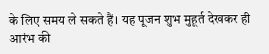के लिए समय ले सकते हैं। यह पूजन शुभ मुहूर्त देखकर ही आरंभ की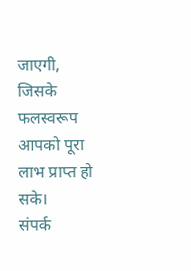जाएगी, जिसके फलस्वरूप आपको पूरा लाभ प्राप्त हो सके।
संपर्क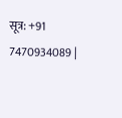सूत्र: +91 7470934089 |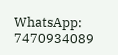WhatsApp: 7470934089